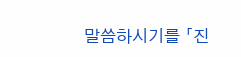말씀하시기를 「진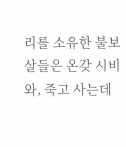리를 소유한 불보살들은 온갖 시비와, 죽고 사는데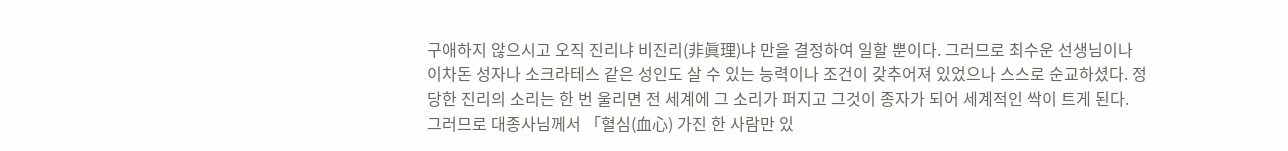구애하지 않으시고 오직 진리냐 비진리(非眞理)냐 만을 결정하여 일할 뿐이다. 그러므로 최수운 선생님이나 이차돈 성자나 소크라테스 같은 성인도 살 수 있는 능력이나 조건이 갖추어져 있었으나 스스로 순교하셨다. 정당한 진리의 소리는 한 번 울리면 전 세계에 그 소리가 퍼지고 그것이 종자가 되어 세계적인 싹이 트게 된다. 그러므로 대종사님께서 「혈심(血心) 가진 한 사람만 있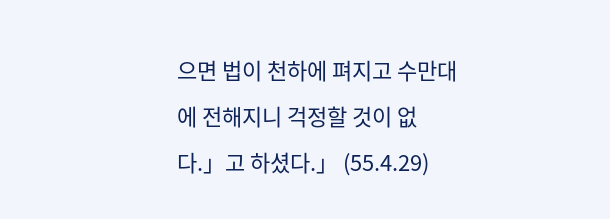으면 법이 천하에 펴지고 수만대에 전해지니 걱정할 것이 없다.」고 하셨다.」 (55.4.29)